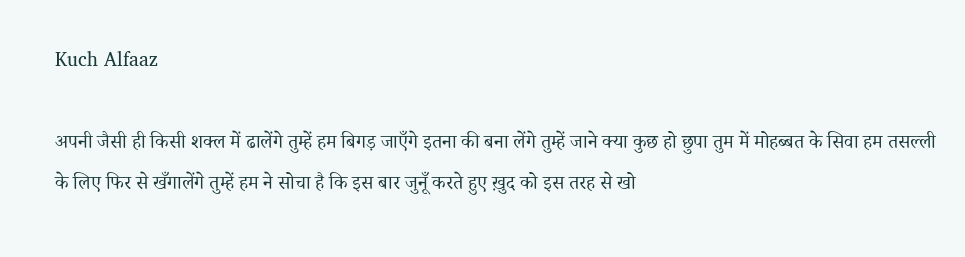Kuch Alfaaz

अपनी जैसी ही किसी शक्ल में ढालेंगे तुम्हें हम बिगड़ जाएँगे इतना की बना लेंगे तुम्हें जाने क्या कुछ हो छुपा तुम में मोहब्बत के सिवा हम तसल्ली के लिए फिर से खँगालेंगे तुम्हें हम ने सोचा है कि इस बार जुनूँ करते हुए ख़ुद को इस तरह से खो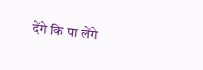देंगे कि पा लेंगे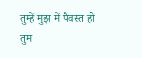तुम्हें मुझ में पैवस्त हो तुम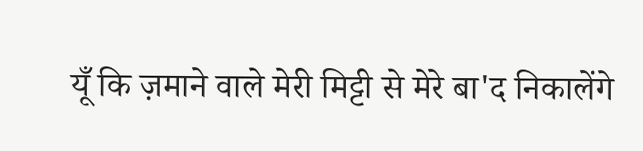यूँ कि ज़माने वाले मेरी मिट्टी से मेरे बा'द निकालेंगे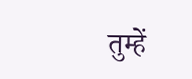तुम्हें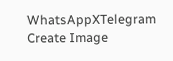WhatsAppXTelegram
Create Image